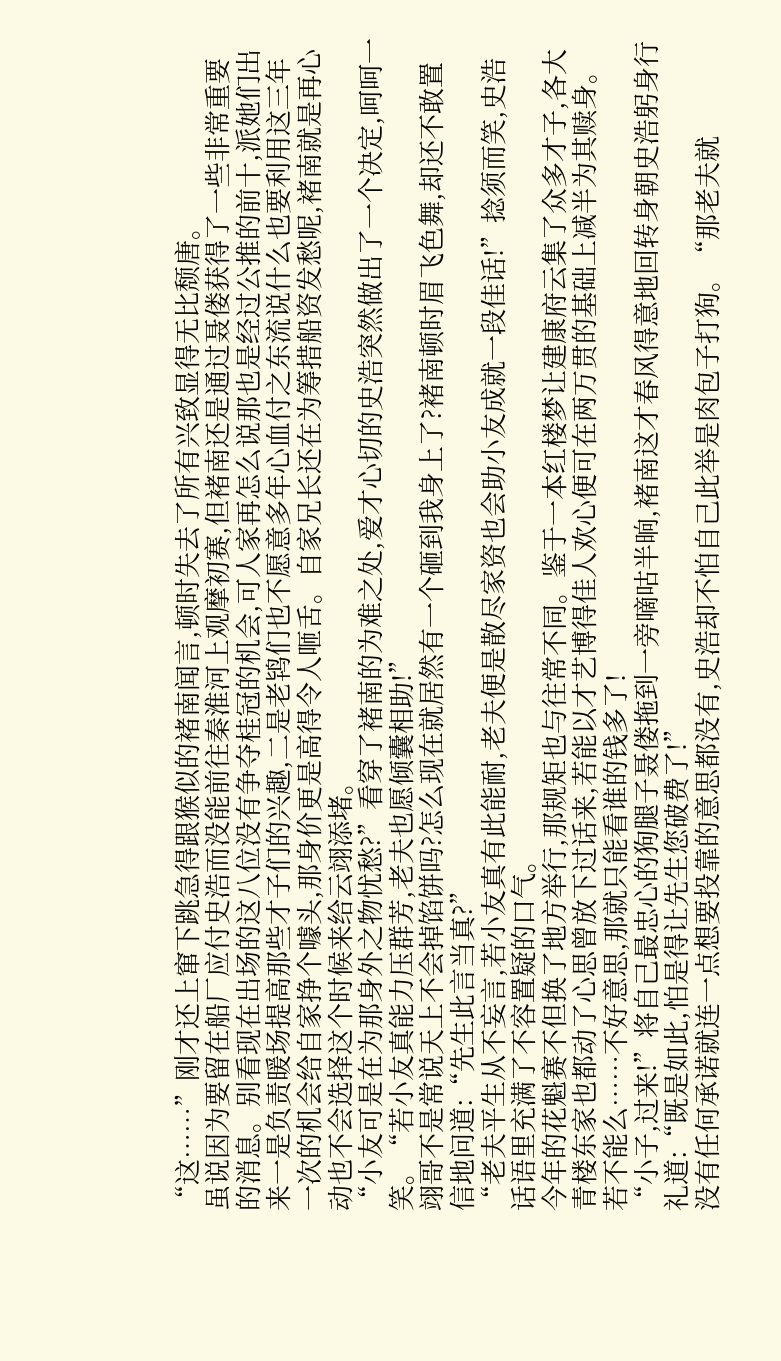“这……”刚才还上窜下跳急得跟猴似的褚南闻言,顿时失去了所有兴致显得无比颓唐。
虽说因为要留在船厂应付史浩而没能前往秦淮河上观摩初赛,但褚南还是通过聂偻获得了一些非常重要的消息。别看现在出场的这八位没有争夺桂冠的机会,可人家再怎么说那也是经过公推的前十,派她们出来一是负责暖场提高那些才子们的兴趣,二是老鸨们也不愿意多年心血付之东流说什么也要利用这三年一次的机会给自家挣个噱头,那身价更是高得令人咂舌。自家兄长还在为筹措船资发愁呢,褚南就是再心动也不会选择这个时候来给云翊添堵。
“小友可是在为那身外之物忧愁?”看穿了褚南的为难之处,爱才心切的史浩突然做出了一个决定,呵呵一笑。“若小友真能力压群芳,老夫也愿倾囊相助!”
翊哥不是常说天上不会掉馅饼吗?怎么现在就居然有一个砸到我身上了?褚南顿时眉飞色舞,却还不敢置信地问道:“先生此言当真?”
“老夫平生从不妄言,若小友真有此能耐,老夫便是散尽家资也会助小友成就一段佳话!”捻须而笑,史浩话语里充满了不容置疑的口气。
今年的花魁赛不但换了地方举行,那规矩也与往常不同。鉴于一本红楼梦让建康府云集了众多才子,各大青楼东家也都动了心思曾放下过话来,若能以才艺博得佳人欢心便可在两万贯的基础上减半为其赎身。若不能么……不好意思,那就只能看谁的钱多了!
“小子,过来!”将自己最忠心的狗腿子聂偻拖到一旁嘀咕半晌,褚南这才春风得意地回转身朝史浩躬身行礼道:“既是如此,怕是得让先生您破费了!”
没有任何承诺就连一点想要投靠的意思都没有,史浩却不怕自己此举是肉包子打狗。“那老夫就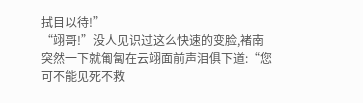拭目以待!”
“翊哥!”没人见识过这么快速的变脸,褚南突然一下就匍匐在云翊面前声泪俱下道:“您可不能见死不救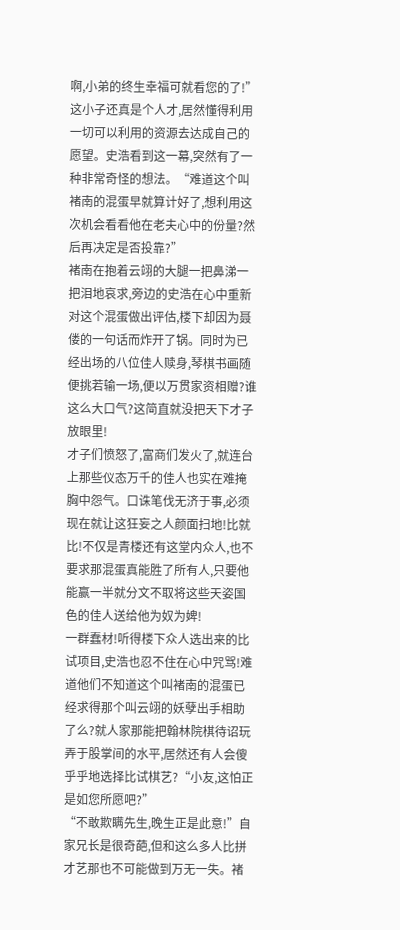啊,小弟的终生幸福可就看您的了!”
这小子还真是个人才,居然懂得利用一切可以利用的资源去达成自己的愿望。史浩看到这一幕,突然有了一种非常奇怪的想法。“难道这个叫褚南的混蛋早就算计好了,想利用这次机会看看他在老夫心中的份量?然后再决定是否投靠?”
褚南在抱着云翊的大腿一把鼻涕一把泪地哀求,旁边的史浩在心中重新对这个混蛋做出评估,楼下却因为聂偻的一句话而炸开了锅。同时为已经出场的八位佳人赎身,琴棋书画随便挑若输一场,便以万贯家资相赠?谁这么大口气?这简直就没把天下才子放眼里!
才子们愤怒了,富商们发火了,就连台上那些仪态万千的佳人也实在难掩胸中怨气。口诛笔伐无济于事,必须现在就让这狂妄之人颜面扫地!比就比!不仅是青楼还有这堂内众人,也不要求那混蛋真能胜了所有人,只要他能赢一半就分文不取将这些天姿国色的佳人送给他为奴为婢!
一群蠢材!听得楼下众人选出来的比试项目,史浩也忍不住在心中咒骂!难道他们不知道这个叫褚南的混蛋已经求得那个叫云翊的妖孽出手相助了么?就人家那能把翰林院棋待诏玩弄于股掌间的水平,居然还有人会傻乎乎地选择比试棋艺?“小友,这怕正是如您所愿吧?”
“不敢欺瞒先生,晚生正是此意!”自家兄长是很奇葩,但和这么多人比拼才艺那也不可能做到万无一失。褚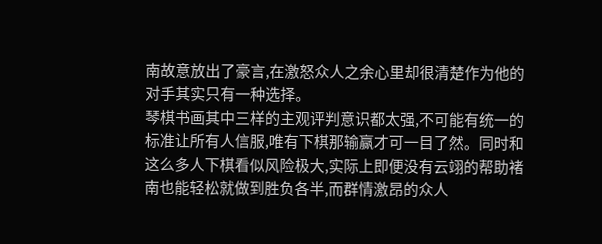南故意放出了豪言,在激怒众人之余心里却很清楚作为他的对手其实只有一种选择。
琴棋书画其中三样的主观评判意识都太强,不可能有统一的标准让所有人信服,唯有下棋那输赢才可一目了然。同时和这么多人下棋看似风险极大,实际上即便没有云翊的帮助褚南也能轻松就做到胜负各半,而群情激昂的众人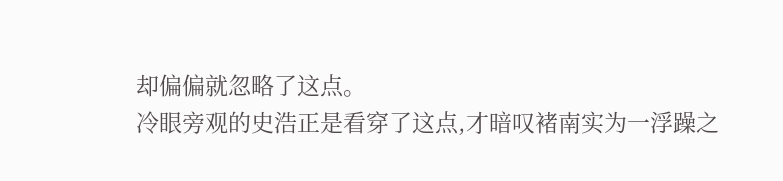却偏偏就忽略了这点。
冷眼旁观的史浩正是看穿了这点,才暗叹褚南实为一浮躁之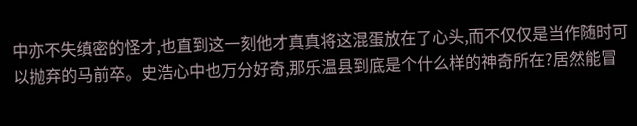中亦不失缜密的怪才,也直到这一刻他才真真将这混蛋放在了心头,而不仅仅是当作随时可以抛弃的马前卒。史浩心中也万分好奇,那乐温县到底是个什么样的神奇所在?居然能冒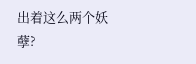出着这么两个妖孽?